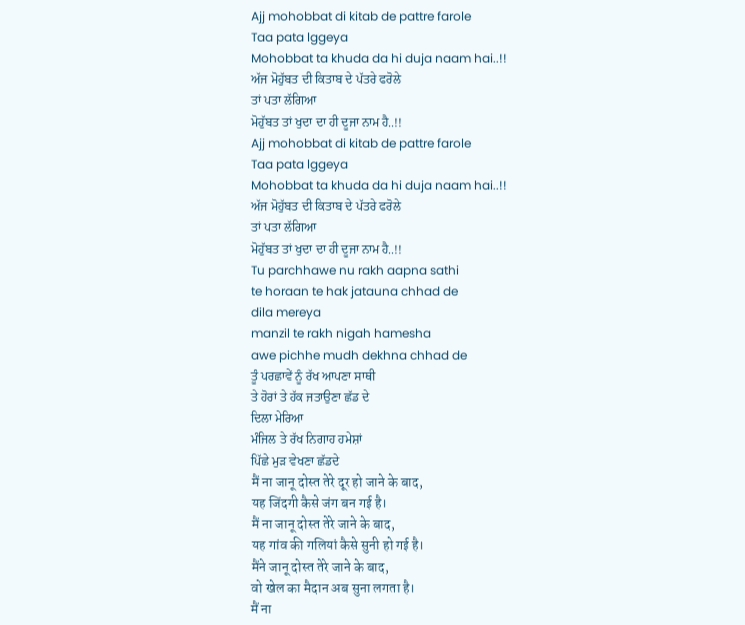Ajj mohobbat di kitab de pattre farole
Taa pata lggeya
Mohobbat ta khuda da hi duja naam hai..!!
ਅੱਜ ਮੋਹੁੱਬਤ ਦੀ ਕਿਤਾਬ ਦੇ ਪੱਤਰੇ ਫਰੋਲੇ
ਤਾਂ ਪਤਾ ਲੱਗਿਆ
ਮੋਹੁੱਬਤ ਤਾਂ ਖੁਦਾ ਦਾ ਹੀ ਦੂਜਾ ਨਾਮ ਹੈ..!!
Ajj mohobbat di kitab de pattre farole
Taa pata lggeya
Mohobbat ta khuda da hi duja naam hai..!!
ਅੱਜ ਮੋਹੁੱਬਤ ਦੀ ਕਿਤਾਬ ਦੇ ਪੱਤਰੇ ਫਰੋਲੇ
ਤਾਂ ਪਤਾ ਲੱਗਿਆ
ਮੋਹੁੱਬਤ ਤਾਂ ਖੁਦਾ ਦਾ ਹੀ ਦੂਜਾ ਨਾਮ ਹੈ..!!
Tu parchhawe nu rakh aapna sathi
te horaan te hak jatauna chhad de
dila mereya
manzil te rakh nigah hamesha
awe pichhe mudh dekhna chhad de
ਤੂੰ ਪਰਛਾਵੇਂ ਨੂੰ ਰੱਖ ਆਪਣਾ ਸਾਥੀ
ਤੇ ਹੋਰਾਂ ਤੇ ਹੱਕ ਜਤਾਉਣਾ ਛੱਡ ਦੇ
ਦਿਲਾ ਮੇਰਿਆ
ਮੰਜਿਲ ਤੇ ਰੱਖ ਨਿਗਾਹ ਹਮੇਸ਼ਾਂ
ਪਿੱਛੇ ਮੁੜ ਵੇਖਣਾ ਛੱਡਦੇ
मैं ना जानू दोस्त तेरे दूर हो जाने के बाद,
यह जिंदगी कैसे जंग बन गई है।
मैं ना जानू दोस्त तेरे जाने के बाद,
यह गांव की गलियां कैसे सुनी हो गई है।
मैंने जानू दोस्त तेरे जाने के बाद,
वो खेल का मैदान अब सुना लगता है।
मैं ना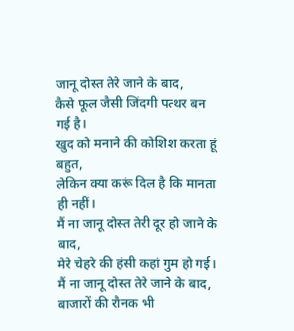जानू दोस्त तेरे जाने के बाद,
कैसे फूल जैसी जिंदगी पत्थर बन गई है।
खुद को मनाने की कोशिश करता हूं बहुत,
लेकिन क्या करूं दिल है कि मानता ही नहीं।
मैं ना जानू दोस्त तेरी दूर हो जाने के बाद,
मेरे चेहरे की हंसी कहां गुम हो गई।
मैं ना जानू दोस्त तेरे जाने के बाद,
बाजारों की रौनक भी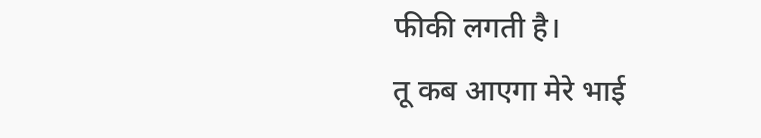फीकी लगती है।
तू कब आएगा मेरे भाई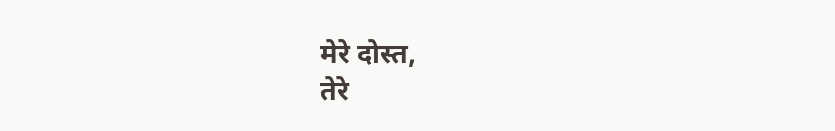मेरे दोस्त,
तेरे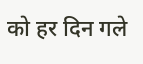को हर दिन गले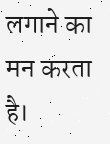लगाने का मन करता है।